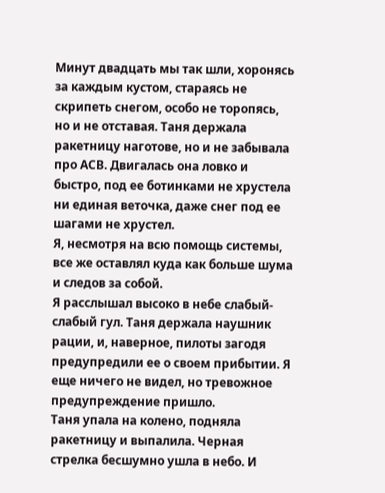Минут двадцать мы так шли, хоронясь за каждым кустом, стараясь не скрипеть снегом, особо не торопясь, но и не отставая. Таня держала ракетницу наготове, но и не забывала про АСВ. Двигалась она ловко и быстро, под ее ботинками не хрустела ни единая веточка, даже снег под ее шагами не хрустел.
Я, несмотря на всю помощь системы, все же оставлял куда как больше шума и следов за собой.
Я расслышал высоко в небе слабый-слабый гул. Таня держала наушник рации, и, наверное, пилоты загодя предупредили ее о своем прибытии. Я еще ничего не видел, но тревожное предупреждение пришло.
Таня упала на колено, подняла ракетницу и выпалила. Черная стрелка бесшумно ушла в небо. И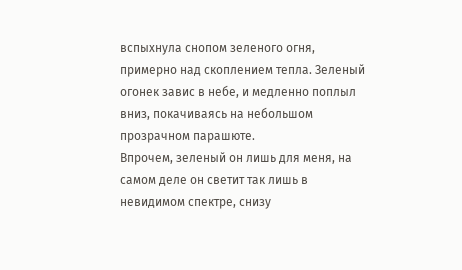вспыхнула снопом зеленого огня, примерно над скоплением тепла. Зеленый огонек завис в небе, и медленно поплыл вниз, покачиваясь на небольшом прозрачном парашюте.
Впрочем, зеленый он лишь для меня, на самом деле он светит так лишь в невидимом спектре, снизу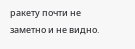ракету почти не заметно и не видно.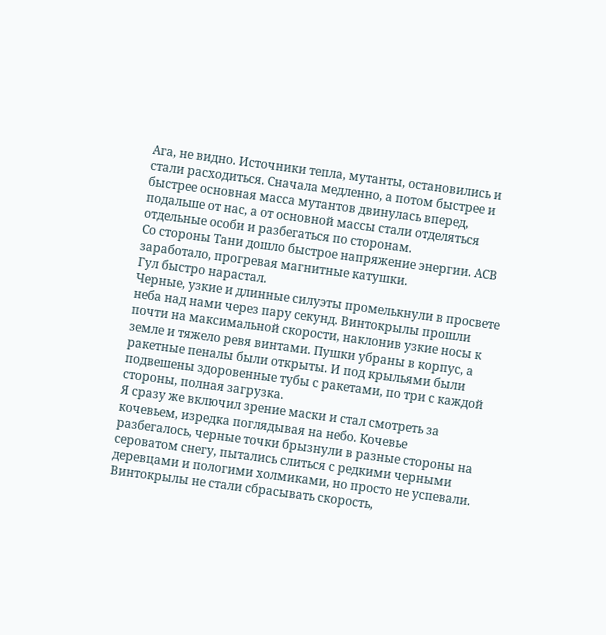Ага, не видно. Источники тепла, мутанты, остановились и стали расходиться. Сначала медленно, а потом быстрее и быстрее основная масса мутантов двинулась вперед, подальше от нас, а от основной массы стали отделяться отдельные особи и разбегаться по сторонам.
Со стороны Тани дошло быстрое напряжение энергии. АСВ заработало, прогревая магнитные катушки.
Гул быстро нарастал.
Черные, узкие и длинные силуэты промелькнули в просвете неба над нами через пару секунд. Винтокрылы прошли почти на максимальной скорости, наклонив узкие носы к земле и тяжело ревя винтами. Пушки убраны в корпус, а ракетные пеналы были открыты. И под крыльями были подвешены здоровенные тубы с ракетами, по три с каждой стороны, полная загрузка.
Я сразу же включил зрение маски и стал смотреть за кочевьем, изредка поглядывая на небо. Кочевье разбегалось, черные точки брызнули в разные стороны на сероватом снегу, пытались слиться с редкими черными деревцами и пологими холмиками, но просто не успевали.
Винтокрылы не стали сбрасывать скорость,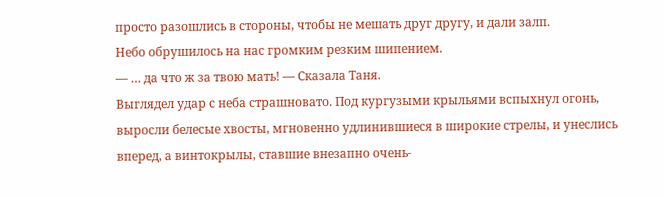просто разошлись в стороны, чтобы не мешать друг другу, и дали залп.
Небо обрушилось на нас громким резким шипением.
— … да что ж за твою мать! — Сказала Таня.
Выглядел удар с неба страшновато. Под кургузыми крыльями вспыхнул огонь, выросли белесые хвосты, мгновенно удлинившиеся в широкие стрелы, и унеслись вперед, а винтокрылы, ставшие внезапно очень-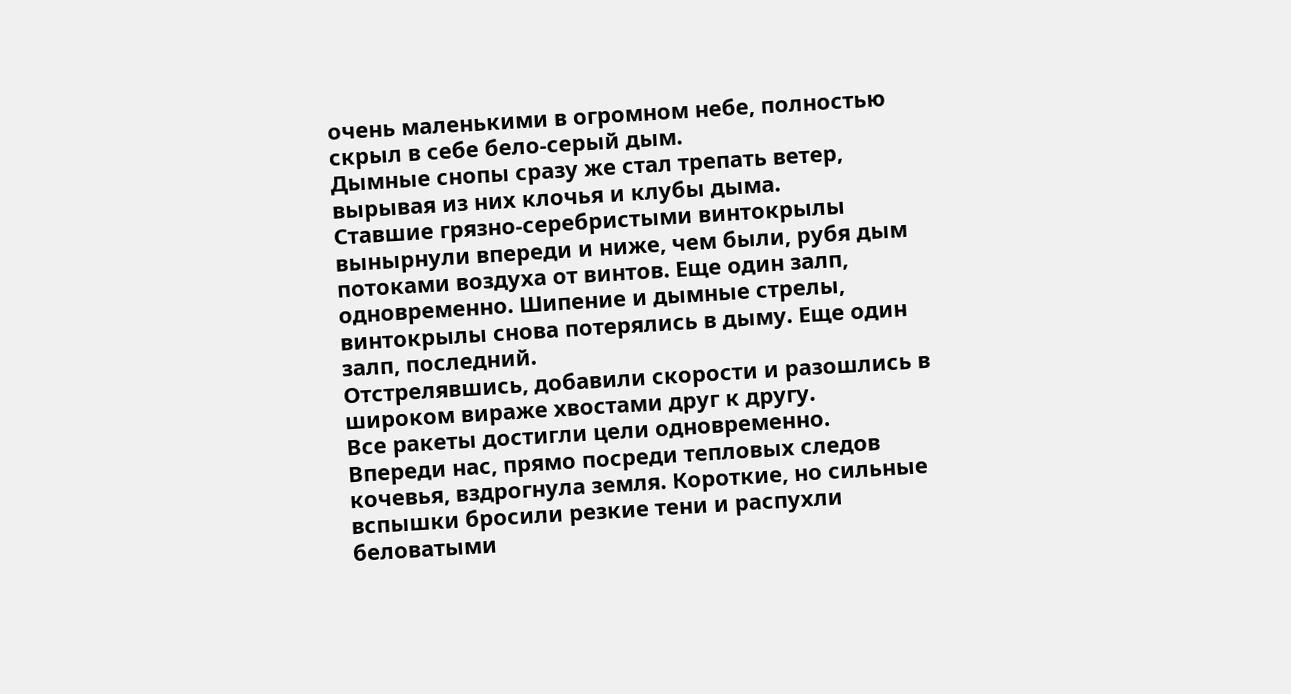очень маленькими в огромном небе, полностью скрыл в себе бело-серый дым.
Дымные снопы сразу же стал трепать ветер, вырывая из них клочья и клубы дыма.
Ставшие грязно-серебристыми винтокрылы вынырнули впереди и ниже, чем были, рубя дым потоками воздуха от винтов. Еще один залп, одновременно. Шипение и дымные стрелы, винтокрылы снова потерялись в дыму. Еще один залп, последний.
Отстрелявшись, добавили скорости и разошлись в широком вираже хвостами друг к другу.
Все ракеты достигли цели одновременно.
Впереди нас, прямо посреди тепловых следов кочевья, вздрогнула земля. Короткие, но сильные вспышки бросили резкие тени и распухли беловатыми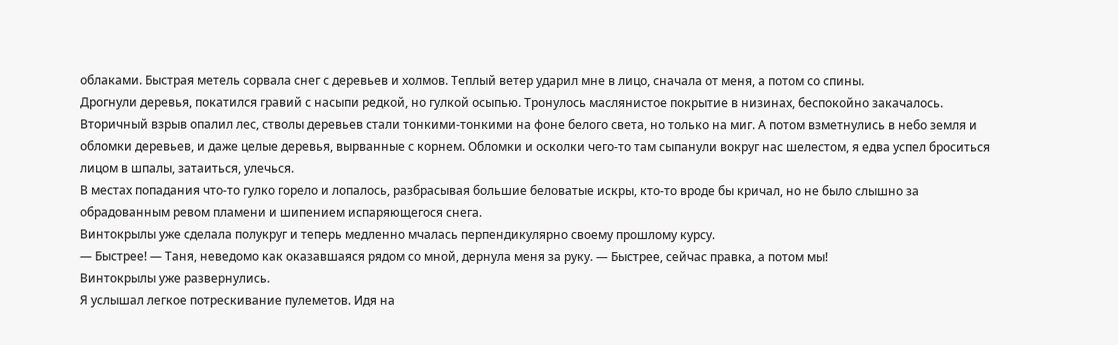облаками. Быстрая метель сорвала снег с деревьев и холмов. Теплый ветер ударил мне в лицо, сначала от меня, а потом со спины.
Дрогнули деревья, покатился гравий с насыпи редкой, но гулкой осыпью. Тронулось маслянистое покрытие в низинах, беспокойно закачалось.
Вторичный взрыв опалил лес, стволы деревьев стали тонкими-тонкими на фоне белого света, но только на миг. А потом взметнулись в небо земля и обломки деревьев, и даже целые деревья, вырванные с корнем. Обломки и осколки чего-то там сыпанули вокруг нас шелестом, я едва успел броситься лицом в шпалы, затаиться, улечься.
В местах попадания что-то гулко горело и лопалось, разбрасывая большие беловатые искры, кто-то вроде бы кричал, но не было слышно за обрадованным ревом пламени и шипением испаряющегося снега.
Винтокрылы уже сделала полукруг и теперь медленно мчалась перпендикулярно своему прошлому курсу.
— Быстрее! — Таня, неведомо как оказавшаяся рядом со мной, дернула меня за руку. — Быстрее, сейчас правка, а потом мы!
Винтокрылы уже развернулись.
Я услышал легкое потрескивание пулеметов. Идя на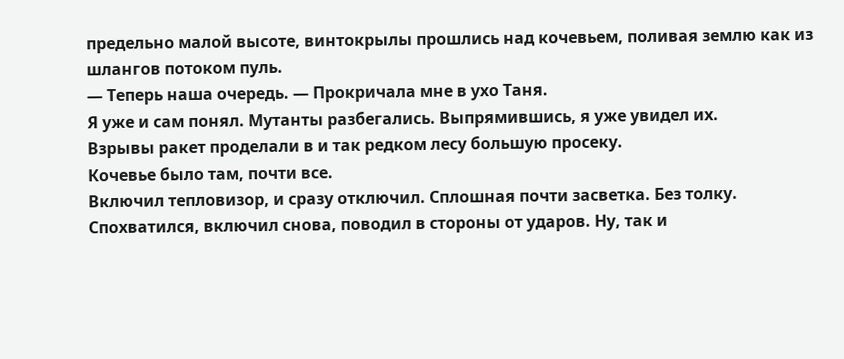предельно малой высоте, винтокрылы прошлись над кочевьем, поливая землю как из шлангов потоком пуль.
— Теперь наша очередь. — Прокричала мне в ухо Таня.
Я уже и сам понял. Мутанты разбегались. Выпрямившись, я уже увидел их.
Взрывы ракет проделали в и так редком лесу большую просеку.
Кочевье было там, почти все.
Включил тепловизор, и сразу отключил. Сплошная почти засветка. Без толку.
Спохватился, включил снова, поводил в стороны от ударов. Ну, так и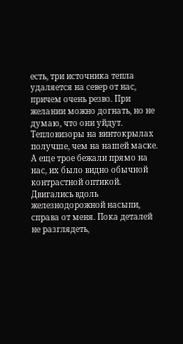есть, три источника тепла удаляется на север от нас, причем очень резво. При желании можно догнать, но не думаю, что они уйдут. Тепловизоры на винтокрылах получше, чем на нашей маске.
А еще трое бежали прямо на нас, их было видно обычной контрастной оптикой. Двигались вдоль железнодорожной насыпи, справа от меня. Пока деталей не разглядеть,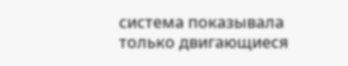система показывала только двигающиеся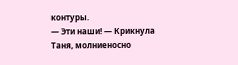контуры.
— Эти наши! — Крикнула Таня, молниеносно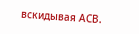вскидывая АСВ.